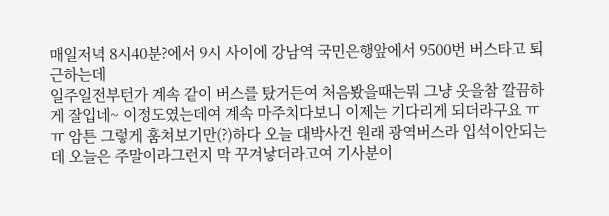매일저녁 8시40분?에서 9시 사이에 강남역 국민은행앞에서 9500번 버스타고 퇴근하는데
일주일전부턴가 계속 같이 버스를 탔거든여 처음봤을때는뭐 그냥 옷을참 깔끔하게 잘입네~ 이정도였는데여 계속 마주치다보니 이제는 기다리게 되더라구요 ㅠㅠ 암튼 그렇게 훔쳐보기만(?)하다 오늘 대박사건 원래 광역버스라 입석이안되는데 오늘은 주말이라그런지 막 꾸겨낳더라고여 기사분이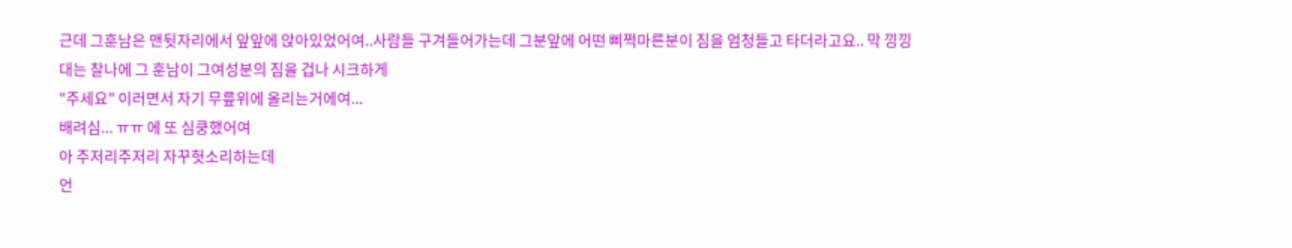근데 그훈남은 맨뒷자리에서 앞앞에 앉아있었어여..사람들 구겨들어가는데 그분앞에 어떤 삐쩍마른분이 짐을 엄청들고 타더라고요.. 막 낑낑대는 찰나에 그 훈남이 그여성분의 짐을 겁나 시크하게
"주세요" 이러면서 자기 무릎위에 올리는거에여...
배려심... ㅠㅠ 에 또 심쿵했어여
아 주저리주저리 자꾸헛소리하는데
언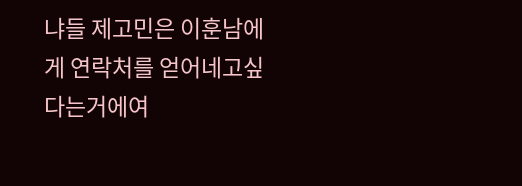냐들 제고민은 이훈남에게 연락처를 얻어네고싶다는거에여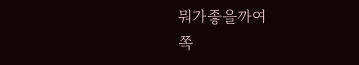뭐가좋을까여
쪽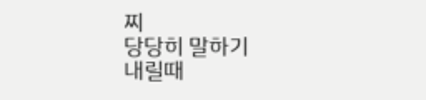찌
당당히 말하기
내릴때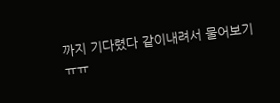까지 기다렸다 같이내려서 물어보기
ㅠㅠ